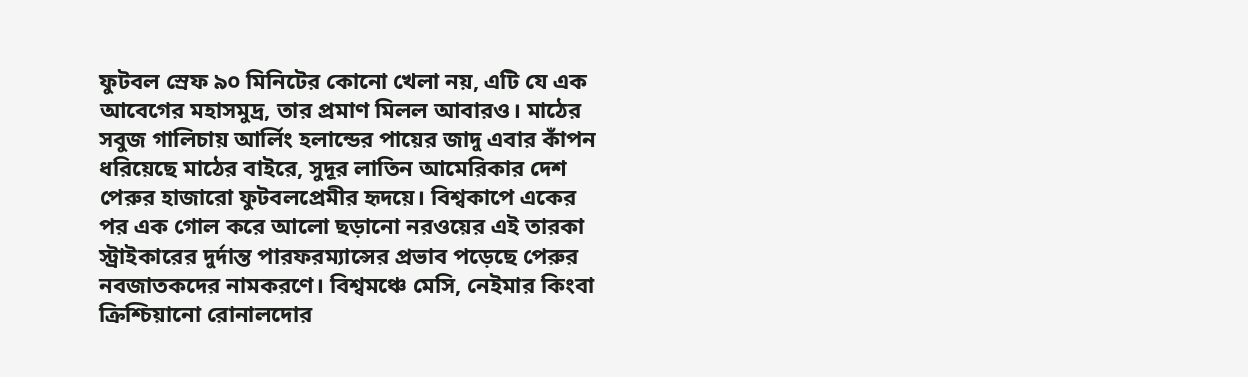ফুটবল স্রেফ ৯০ মিনিটের কোনো খেলা নয়, এটি যে এক আবেগের মহাসমুদ্র, তার প্রমাণ মিলল আবারও। মাঠের সবুজ গালিচায় আর্লিং হলান্ডের পায়ের জাদু এবার কাঁপন ধরিয়েছে মাঠের বাইরে, সুদূর লাতিন আমেরিকার দেশ পেরুর হাজারো ফুটবলপ্রেমীর হৃদয়ে। বিশ্বকাপে একের পর এক গোল করে আলো ছড়ানো নরওয়ের এই তারকা স্ট্রাইকারের দুর্দান্ত পারফরম্যান্সের প্রভাব পড়েছে পেরুর নবজাতকদের নামকরণে। বিশ্বমঞ্চে মেসি, নেইমার কিংবা ক্রিশ্চিয়ানো রোনালদোর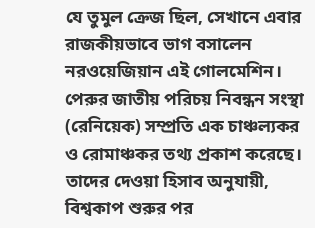যে তুমুল ক্রেজ ছিল, সেখানে এবার রাজকীয়ভাবে ভাগ বসালেন নরওয়েজিয়ান এই গোলমেশিন।
পেরুর জাতীয় পরিচয় নিবন্ধন সংস্থা (রেনিয়েক) সম্প্রতি এক চাঞ্চল্যকর ও রোমাঞ্চকর তথ্য প্রকাশ করেছে। তাদের দেওয়া হিসাব অনুযায়ী, বিশ্বকাপ শুরুর পর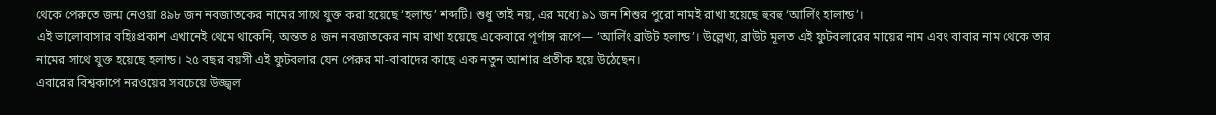থেকে পেরুতে জন্ম নেওয়া ৪৯৮ জন নবজাতকের নামের সাথে যুক্ত করা হয়েছে ‘হলান্ড’ শব্দটি। শুধু তাই নয়, এর মধ্যে ৯১ জন শিশুর পুরো নামই রাখা হয়েছে হুবহু ‘আর্লিং হালান্ড’।
এই ভালোবাসার বহিঃপ্রকাশ এখানেই থেমে থাকেনি, অন্তত ৪ জন নবজাতকের নাম রাখা হয়েছে একেবারে পূর্ণাঙ্গ রূপে— ‘আর্লিং ব্রাউট হলান্ড’। উল্লেখ্য, ব্রাউট মূলত এই ফুটবলারের মায়ের নাম এবং বাবার নাম থেকে তার নামের সাথে যুক্ত হয়েছে হলান্ড। ২৫ বছর বয়সী এই ফুটবলার যেন পেরুর মা-বাবাদের কাছে এক নতুন আশার প্রতীক হয়ে উঠেছেন।
এবারের বিশ্বকাপে নরওয়ের সবচেয়ে উজ্জ্বল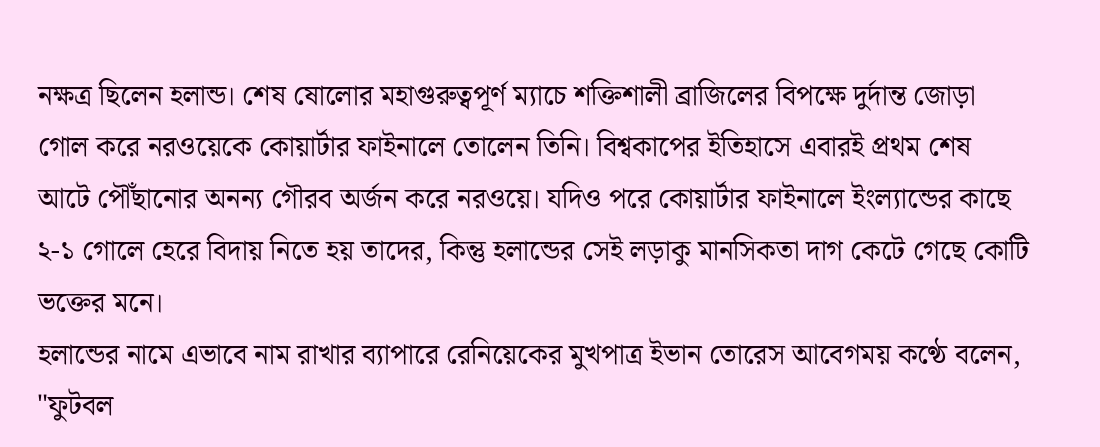নক্ষত্র ছিলেন হলান্ড। শেষ ষোলোর মহাগুরুত্বপূর্ণ ম্যাচে শক্তিশালী ব্রাজিলের বিপক্ষে দুর্দান্ত জোড়া গোল করে নরওয়েকে কোয়ার্টার ফাইনালে তোলেন তিনি। বিশ্বকাপের ইতিহাসে এবারই প্রথম শেষ আটে পৌঁছানোর অনন্য গৌরব অর্জন করে নরওয়ে। যদিও পরে কোয়ার্টার ফাইনালে ইংল্যান্ডের কাছে ২-১ গোলে হেরে বিদায় নিতে হয় তাদের, কিন্তু হলান্ডের সেই লড়াকু মানসিকতা দাগ কেটে গেছে কোটি ভক্তের মনে।
হলান্ডের নামে এভাবে নাম রাখার ব্যাপারে রেনিয়েকের মুখপাত্র ইভান তোরেস আবেগময় কণ্ঠে বলেন, "ফুটবল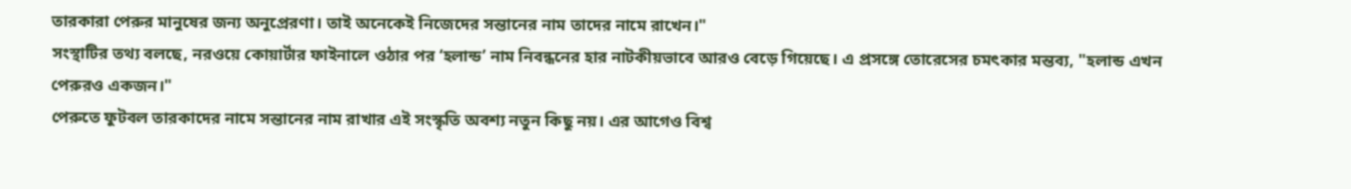তারকারা পেরুর মানুষের জন্য অনুপ্রেরণা। তাই অনেকেই নিজেদের সন্তানের নাম তাদের নামে রাখেন।"
সংস্থাটির তথ্য বলছে, নরওয়ে কোয়ার্টার ফাইনালে ওঠার পর ‘হলান্ড’ নাম নিবন্ধনের হার নাটকীয়ভাবে আরও বেড়ে গিয়েছে। এ প্রসঙ্গে তোরেসের চমৎকার মন্তব্য, "হলান্ড এখন পেরুরও একজন।"
পেরুতে ফুটবল তারকাদের নামে সন্তানের নাম রাখার এই সংস্কৃতি অবশ্য নতুন কিছু নয়। এর আগেও বিশ্ব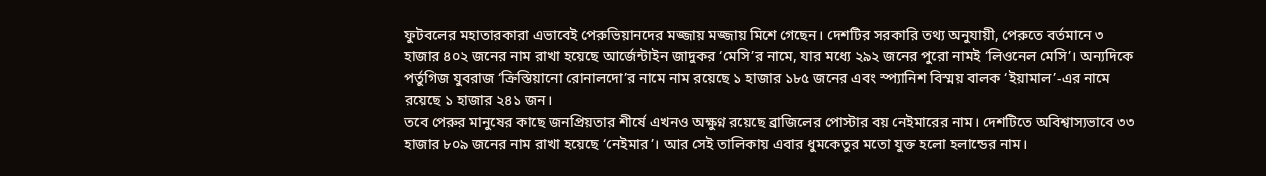ফুটবলের মহাতারকারা এভাবেই পেরুভিয়ানদের মজ্জায় মজ্জায় মিশে গেছেন। দেশটির সরকারি তথ্য অনুযায়ী, পেরুতে বর্তমানে ৩ হাজার ৪০২ জনের নাম রাখা হয়েছে আর্জেন্টাইন জাদুকর ‘মেসি’র নামে, যার মধ্যে ২৯২ জনের পুরো নামই ‘লিওনেল মেসি’। অন্যদিকে পর্তুগিজ যুবরাজ ‘ক্রিস্তিয়ানো রোনালদো’র নামে নাম রয়েছে ১ হাজার ১৮৫ জনের এবং স্প্যানিশ বিস্ময় বালক ‘ইয়ামাল’-এর নামে রয়েছে ১ হাজার ২৪১ জন।
তবে পেরুর মানুষের কাছে জনপ্রিয়তার শীর্ষে এখনও অক্ষুণ্ন রয়েছে ব্রাজিলের পোস্টার বয় নেইমারের নাম। দেশটিতে অবিশ্বাস্যভাবে ৩৩ হাজার ৮০৯ জনের নাম রাখা হয়েছে ‘নেইমার’। আর সেই তালিকায় এবার ধুমকেতুর মতো যুক্ত হলো হলান্ডের নাম।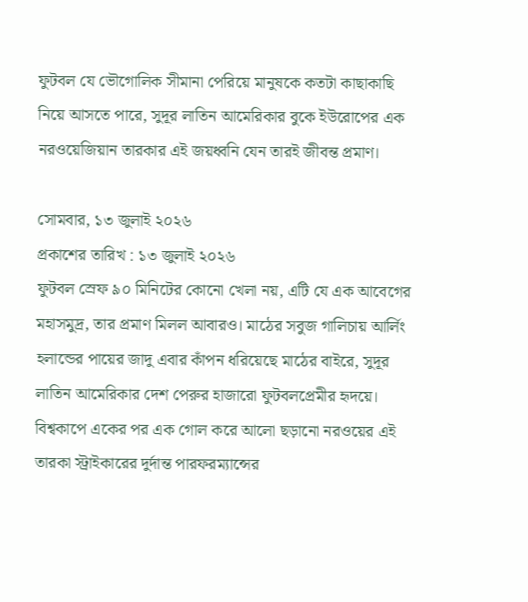ফুটবল যে ভৌগোলিক সীমানা পেরিয়ে মানুষকে কতটা কাছাকাছি নিয়ে আসতে পারে, সুদূর লাতিন আমেরিকার বুকে ইউরোপের এক নরওয়েজিয়ান তারকার এই জয়ধ্বনি যেন তারই জীবন্ত প্রমাণ।

সোমবার, ১৩ জুলাই ২০২৬
প্রকাশের তারিখ : ১৩ জুলাই ২০২৬
ফুটবল স্রেফ ৯০ মিনিটের কোনো খেলা নয়, এটি যে এক আবেগের মহাসমুদ্র, তার প্রমাণ মিলল আবারও। মাঠের সবুজ গালিচায় আর্লিং হলান্ডের পায়ের জাদু এবার কাঁপন ধরিয়েছে মাঠের বাইরে, সুদূর লাতিন আমেরিকার দেশ পেরুর হাজারো ফুটবলপ্রেমীর হৃদয়ে। বিশ্বকাপে একের পর এক গোল করে আলো ছড়ানো নরওয়ের এই তারকা স্ট্রাইকারের দুর্দান্ত পারফরম্যান্সের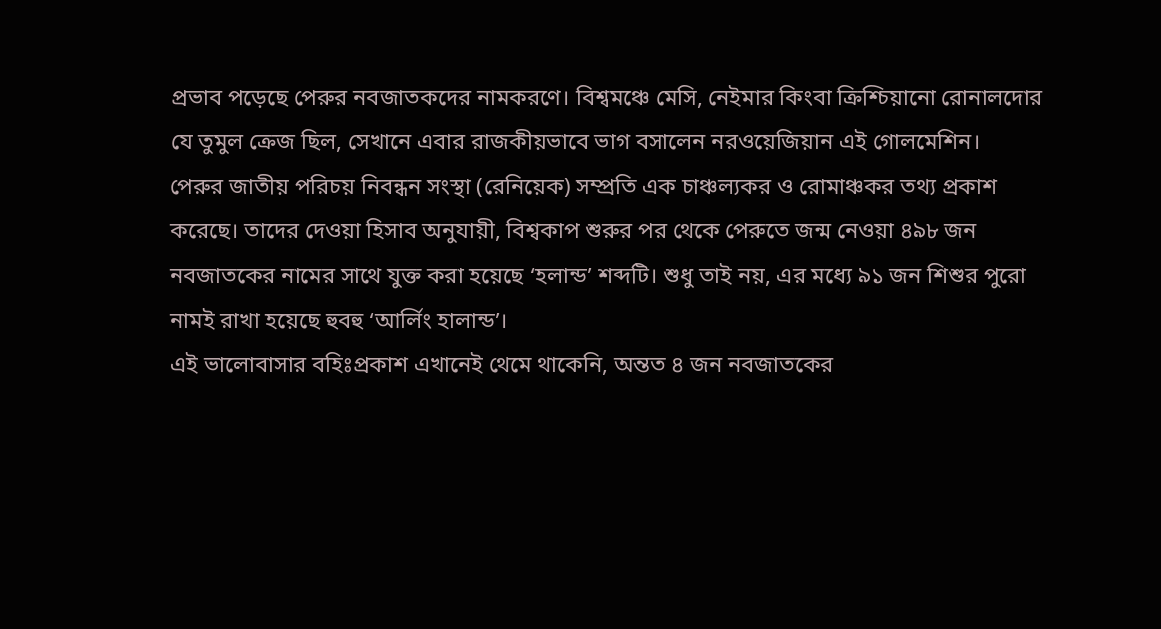প্রভাব পড়েছে পেরুর নবজাতকদের নামকরণে। বিশ্বমঞ্চে মেসি, নেইমার কিংবা ক্রিশ্চিয়ানো রোনালদোর যে তুমুল ক্রেজ ছিল, সেখানে এবার রাজকীয়ভাবে ভাগ বসালেন নরওয়েজিয়ান এই গোলমেশিন।
পেরুর জাতীয় পরিচয় নিবন্ধন সংস্থা (রেনিয়েক) সম্প্রতি এক চাঞ্চল্যকর ও রোমাঞ্চকর তথ্য প্রকাশ করেছে। তাদের দেওয়া হিসাব অনুযায়ী, বিশ্বকাপ শুরুর পর থেকে পেরুতে জন্ম নেওয়া ৪৯৮ জন নবজাতকের নামের সাথে যুক্ত করা হয়েছে ‘হলান্ড’ শব্দটি। শুধু তাই নয়, এর মধ্যে ৯১ জন শিশুর পুরো নামই রাখা হয়েছে হুবহু ‘আর্লিং হালান্ড’।
এই ভালোবাসার বহিঃপ্রকাশ এখানেই থেমে থাকেনি, অন্তত ৪ জন নবজাতকের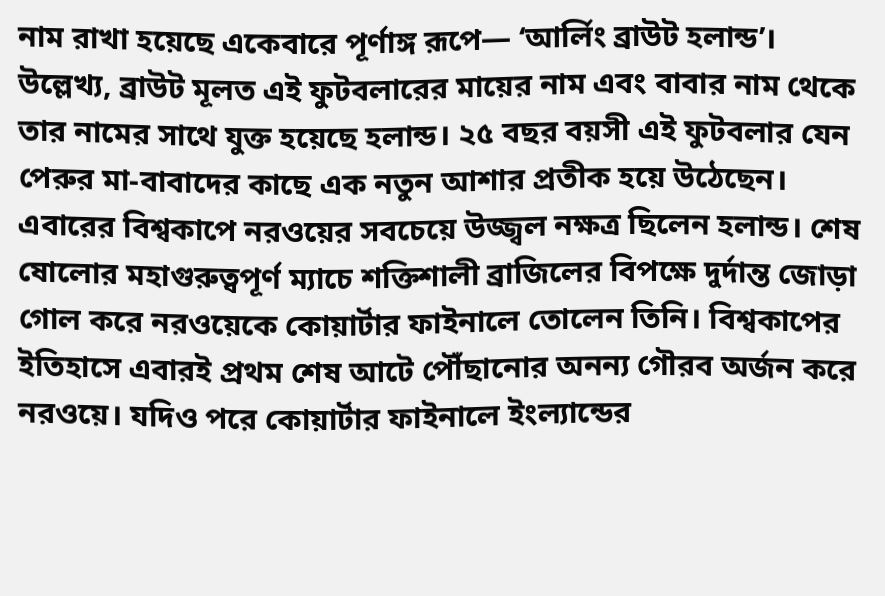নাম রাখা হয়েছে একেবারে পূর্ণাঙ্গ রূপে— ‘আর্লিং ব্রাউট হলান্ড’। উল্লেখ্য, ব্রাউট মূলত এই ফুটবলারের মায়ের নাম এবং বাবার নাম থেকে তার নামের সাথে যুক্ত হয়েছে হলান্ড। ২৫ বছর বয়সী এই ফুটবলার যেন পেরুর মা-বাবাদের কাছে এক নতুন আশার প্রতীক হয়ে উঠেছেন।
এবারের বিশ্বকাপে নরওয়ের সবচেয়ে উজ্জ্বল নক্ষত্র ছিলেন হলান্ড। শেষ ষোলোর মহাগুরুত্বপূর্ণ ম্যাচে শক্তিশালী ব্রাজিলের বিপক্ষে দুর্দান্ত জোড়া গোল করে নরওয়েকে কোয়ার্টার ফাইনালে তোলেন তিনি। বিশ্বকাপের ইতিহাসে এবারই প্রথম শেষ আটে পৌঁছানোর অনন্য গৌরব অর্জন করে নরওয়ে। যদিও পরে কোয়ার্টার ফাইনালে ইংল্যান্ডের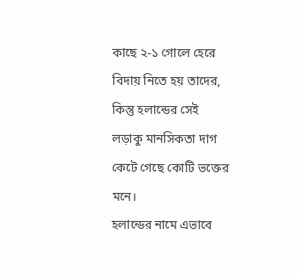কাছে ২-১ গোলে হেরে বিদায় নিতে হয় তাদের, কিন্তু হলান্ডের সেই লড়াকু মানসিকতা দাগ কেটে গেছে কোটি ভক্তের মনে।
হলান্ডের নামে এভাবে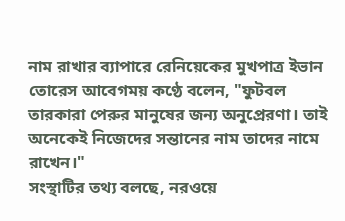নাম রাখার ব্যাপারে রেনিয়েকের মুখপাত্র ইভান তোরেস আবেগময় কণ্ঠে বলেন, "ফুটবল তারকারা পেরুর মানুষের জন্য অনুপ্রেরণা। তাই অনেকেই নিজেদের সন্তানের নাম তাদের নামে রাখেন।"
সংস্থাটির তথ্য বলছে, নরওয়ে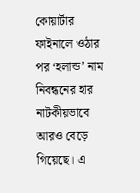কোয়ার্টার ফাইনালে ওঠার পর ‘হলান্ড’ নাম নিবন্ধনের হার নাটকীয়ভাবে আরও বেড়ে গিয়েছে। এ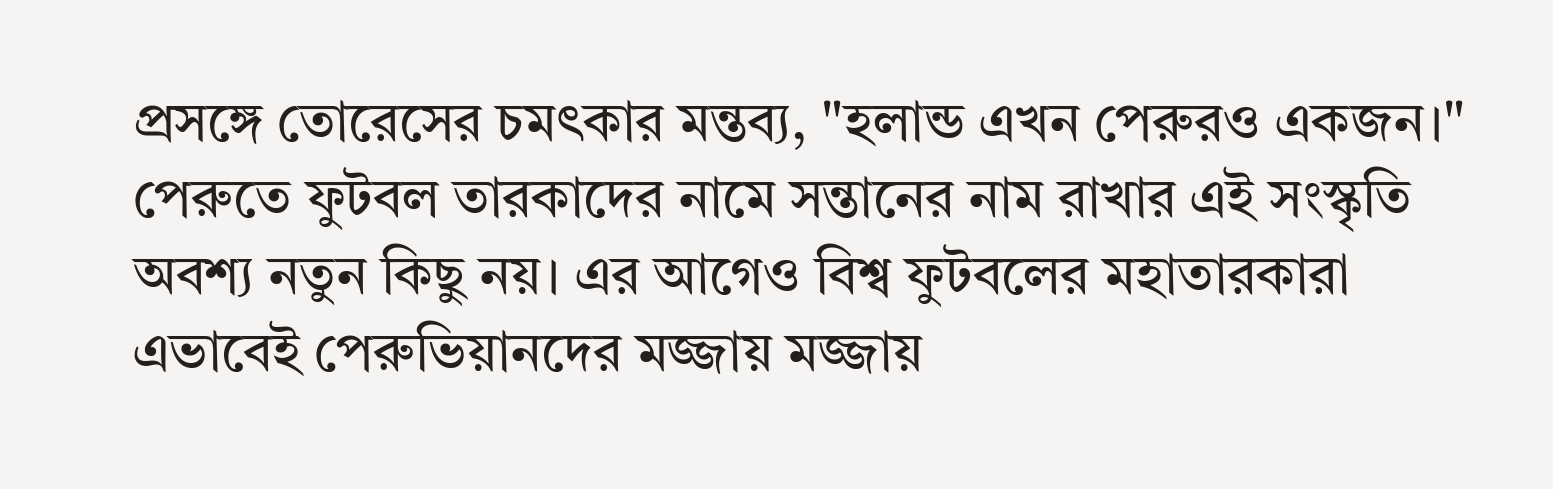প্রসঙ্গে তোরেসের চমৎকার মন্তব্য, "হলান্ড এখন পেরুরও একজন।"
পেরুতে ফুটবল তারকাদের নামে সন্তানের নাম রাখার এই সংস্কৃতি অবশ্য নতুন কিছু নয়। এর আগেও বিশ্ব ফুটবলের মহাতারকারা এভাবেই পেরুভিয়ানদের মজ্জায় মজ্জায়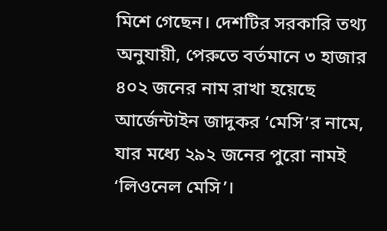মিশে গেছেন। দেশটির সরকারি তথ্য অনুযায়ী, পেরুতে বর্তমানে ৩ হাজার ৪০২ জনের নাম রাখা হয়েছে আর্জেন্টাইন জাদুকর ‘মেসি’র নামে, যার মধ্যে ২৯২ জনের পুরো নামই ‘লিওনেল মেসি’।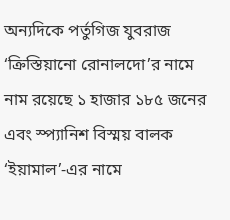অন্যদিকে পর্তুগিজ যুবরাজ ‘ক্রিস্তিয়ানো রোনালদো’র নামে নাম রয়েছে ১ হাজার ১৮৫ জনের এবং স্প্যানিশ বিস্ময় বালক ‘ইয়ামাল’-এর নামে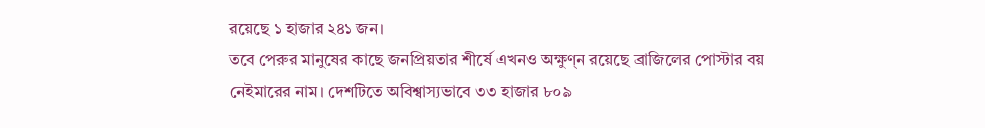রয়েছে ১ হাজার ২৪১ জন।
তবে পেরুর মানুষের কাছে জনপ্রিয়তার শীর্ষে এখনও অক্ষুণ্ন রয়েছে ব্রাজিলের পোস্টার বয় নেইমারের নাম। দেশটিতে অবিশ্বাস্যভাবে ৩৩ হাজার ৮০৯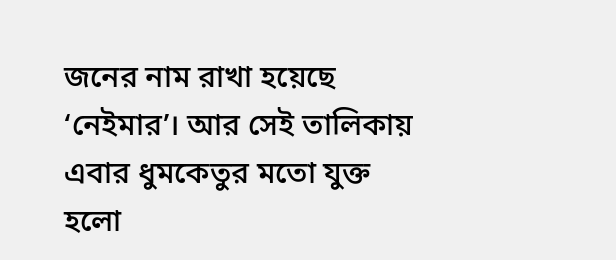জনের নাম রাখা হয়েছে ‘নেইমার’। আর সেই তালিকায় এবার ধুমকেতুর মতো যুক্ত হলো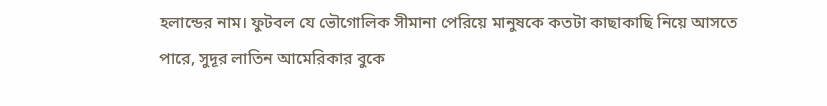হলান্ডের নাম। ফুটবল যে ভৌগোলিক সীমানা পেরিয়ে মানুষকে কতটা কাছাকাছি নিয়ে আসতে পারে, সুদূর লাতিন আমেরিকার বুকে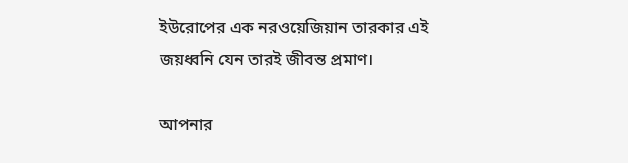ইউরোপের এক নরওয়েজিয়ান তারকার এই জয়ধ্বনি যেন তারই জীবন্ত প্রমাণ।

আপনার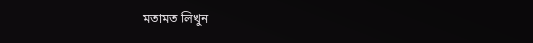মতামত লিখুন